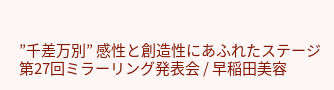”千差万別” 感性と創造性にあふれたステージ
第27回ミラーリング発表会 / 早稲田美容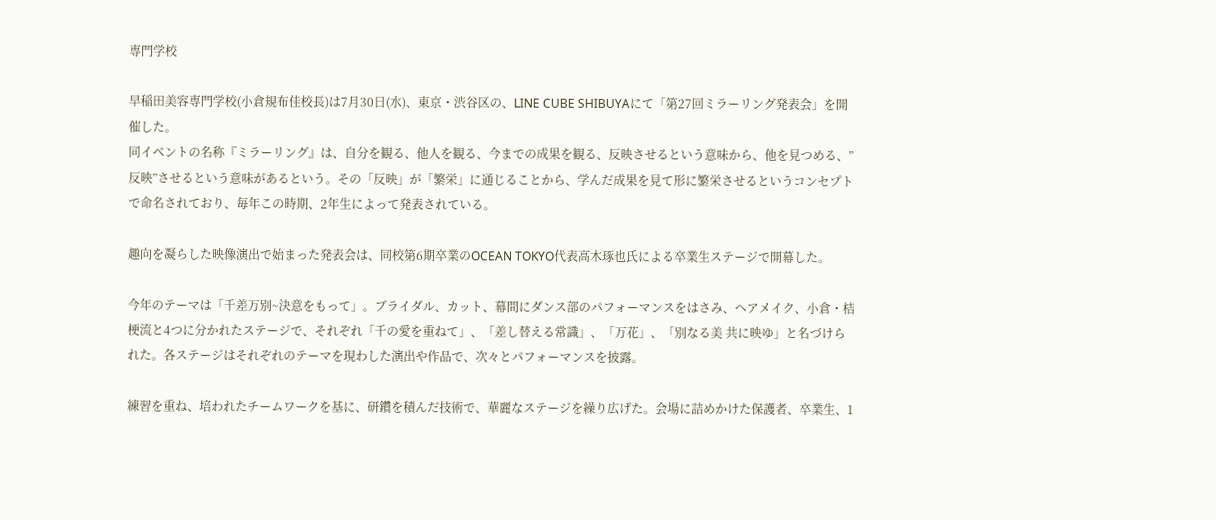専門学校

早稲田美容専門学校(小倉規布佳校長)は7月30日(水)、東京・渋谷区の、LINE CUBE SHIBUYAにて「第27回ミラーリング発表会」を開催した。
同イベントの名称『ミラーリング』は、自分を観る、他人を観る、今までの成果を観る、反映させるという意味から、他を見つめる、”反映”させるという意味があるという。その「反映」が「繁栄」に通じることから、学んだ成果を見て形に繁栄させるというコンセプトで命名されており、毎年この時期、2年生によって発表されている。

趣向を凝らした映像演出で始まった発表会は、同校第6期卒業のOCEAN TOKYO代表高木琢也氏による卒業生ステージで開幕した。

今年のテーマは「千差万別~決意をもって」。ブライダル、カット、幕間にダンス部のパフォーマンスをはさみ、ヘアメイク、小倉・桔梗流と4つに分かれたステージで、それぞれ「千の愛を重ねて」、「差し替える常識」、「万花」、「別なる美 共に映ゆ」と名づけられた。各ステージはそれぞれのテーマを現わした演出や作品で、次々とパフォーマンスを披露。

練習を重ね、培われたチームワークを基に、研鑽を積んだ技術で、華麗なステージを繰り広げた。会場に詰めかけた保護者、卒業生、1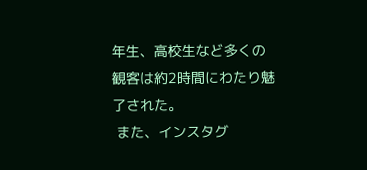年生、高校生など多くの観客は約2時間にわたり魅了された。
 また、インスタグ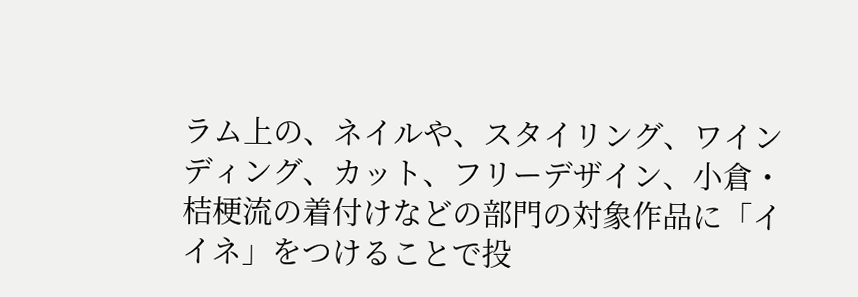ラム上の、ネイルや、スタイリング、ワインディング、カット、フリーデザイン、小倉・桔梗流の着付けなどの部門の対象作品に「イイネ」をつけることで投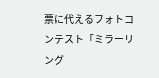票に代えるフォトコンテスト「ミラーリング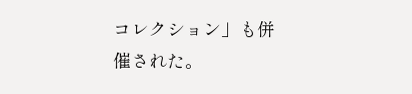コレクション」も併催された。